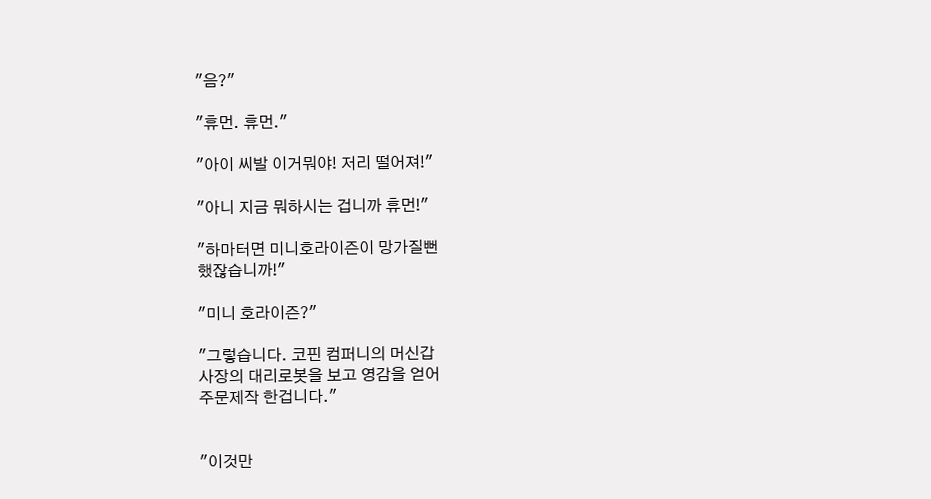"음?"

"휴먼. 휴먼."

"아이 씨발 이거뭐야! 저리 떨어져!"

"아니 지금 뭐하시는 겁니까 휴먼!"

"하마터면 미니호라이즌이 망가질뻔
했잖습니까!"

"미니 호라이즌?"

"그렇습니다. 코핀 컴퍼니의 머신갑
사장의 대리로봇을 보고 영감을 얻어
주문제작 한겁니다."


"이것만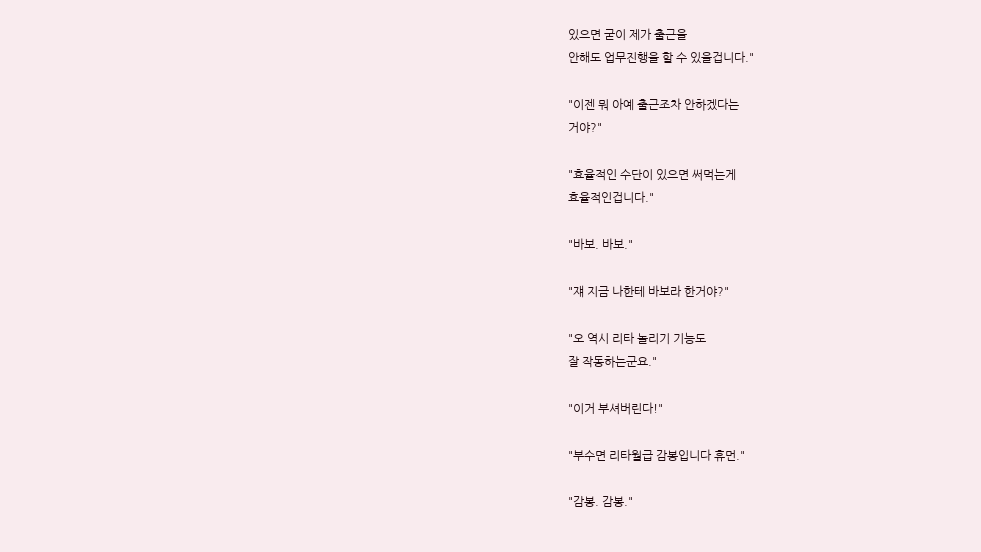있으면 굳이 제가 출근을
안해도 업무진행을 할 수 있을겁니다."

"이젠 뭐 아예 출근조차 안하겠다는
거야?"

"효율적인 수단이 있으면 써먹는게
효율적인겁니다."

"바보. 바보."

"쟤 지금 나한테 바보라 한거야?"

"오 역시 리타 놀리기 기능도
잘 작동하는군요."

"이거 부셔버린다!"

"부수면 리타월급 감봉입니다 휴먼."

"감봉. 감봉."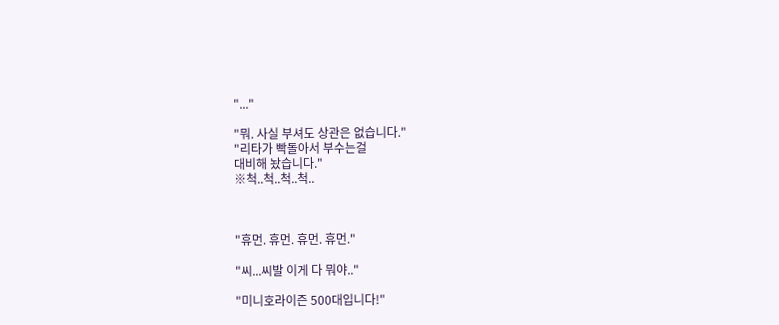"..."

"뭐. 사실 부셔도 상관은 없습니다."
"리타가 빡돌아서 부수는걸
대비해 놨습니다."
※척..척..척..척..



"휴먼. 휴먼. 휴먼. 휴먼."

"씨...씨발 이게 다 뭐야.."

"미니호라이즌 500대입니다!"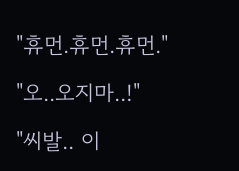"휴먼.휴먼.휴먼."

"오..오지마..!"

"씨발.. 이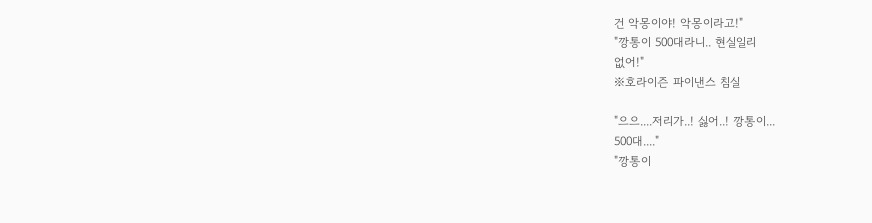건 악몽이야! 악몽이라고!"
"깡통이 500대라니.. 현실일리
없어!"
※호라이즌 파이낸스 침실

"으으....저리가..! 싫어..! 깡통이...
500대...."
"깡통이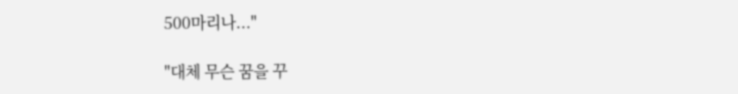500마리나..."

"대체 무슨 꿈을 꾸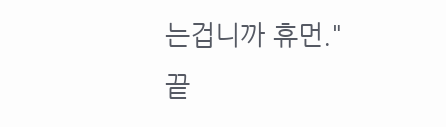는겁니까 휴먼."
끝